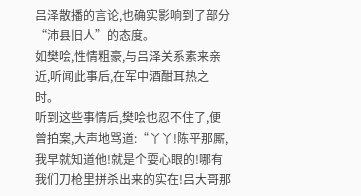吕泽散播的言论,也确实影响到了部分“沛县旧人”的态度。
如樊哙,性情粗豪,与吕泽关系素来亲近,听闻此事后,在军中酒酣耳热之时。
听到这些事情后,樊哙也忍不住了,便曾拍案,大声地骂道:“丫丫!陈平那厮,我早就知道他!就是个耍心眼的!哪有我们刀枪里拼杀出来的实在!吕大哥那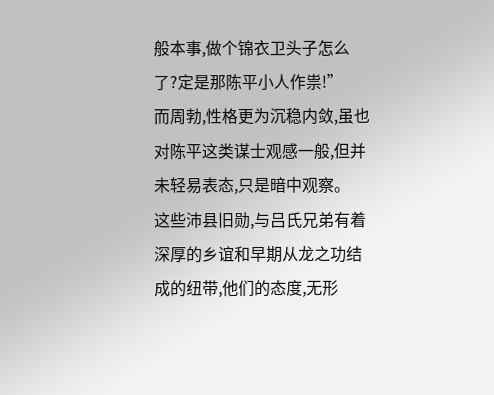般本事,做个锦衣卫头子怎么了?定是那陈平小人作祟!”
而周勃,性格更为沉稳内敛,虽也对陈平这类谋士观感一般,但并未轻易表态,只是暗中观察。
这些沛县旧勋,与吕氏兄弟有着深厚的乡谊和早期从龙之功结成的纽带,他们的态度,无形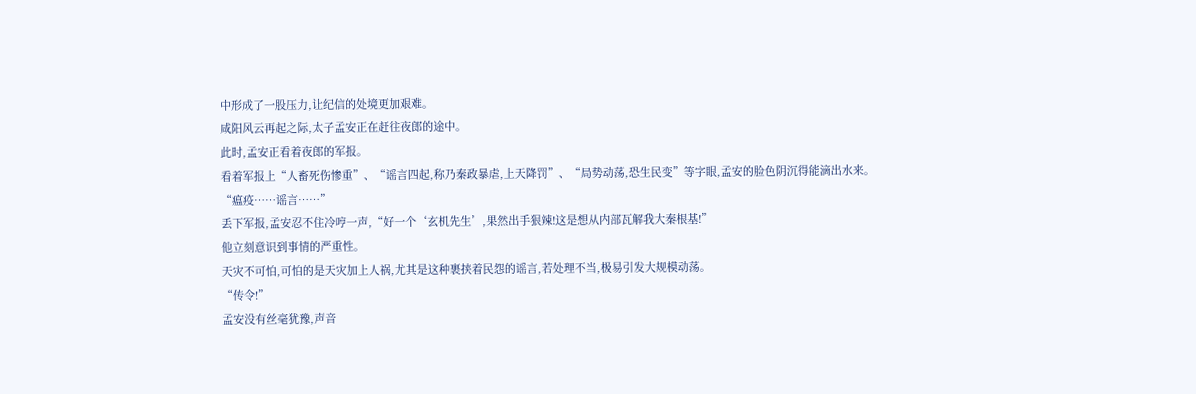中形成了一股压力,让纪信的处境更加艰难。
咸阳风云再起之际,太子孟安正在赶往夜郎的途中。
此时,孟安正看着夜郎的军报。
看着军报上“人畜死伤惨重”、“谣言四起,称乃秦政暴虐,上天降罚”、“局势动荡,恐生民变”等字眼,孟安的脸色阴沉得能滴出水来。
“瘟疫……谣言……”
丢下军报,孟安忍不住冷哼一声,“好一个‘玄机先生’,果然出手狠辣!这是想从内部瓦解我大秦根基!”
他立刻意识到事情的严重性。
天灾不可怕,可怕的是天灾加上人祸,尤其是这种裹挟着民怨的谣言,若处理不当,极易引发大规模动荡。
“传令!”
孟安没有丝毫犹豫,声音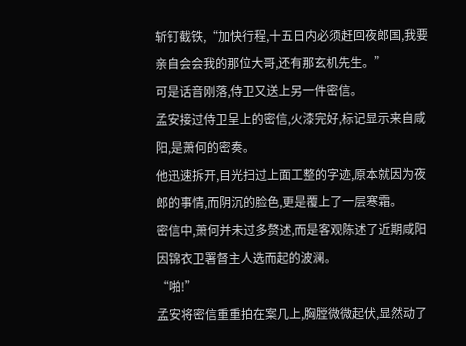斩钉截铁,“加快行程,十五日内必须赶回夜郎国,我要亲自会会我的那位大哥,还有那玄机先生。”
可是话音刚落,侍卫又送上另一件密信。
孟安接过侍卫呈上的密信,火漆完好,标记显示来自咸阳,是萧何的密奏。
他迅速拆开,目光扫过上面工整的字迹,原本就因为夜郎的事情,而阴沉的脸色,更是覆上了一层寒霜。
密信中,萧何并未过多赘述,而是客观陈述了近期咸阳因锦衣卫署督主人选而起的波澜。
“啪!”
孟安将密信重重拍在案几上,胸膛微微起伏,显然动了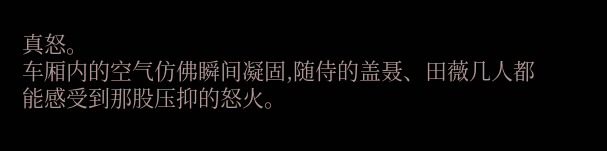真怒。
车厢内的空气仿佛瞬间凝固,随侍的盖聂、田薇几人都能感受到那股压抑的怒火。